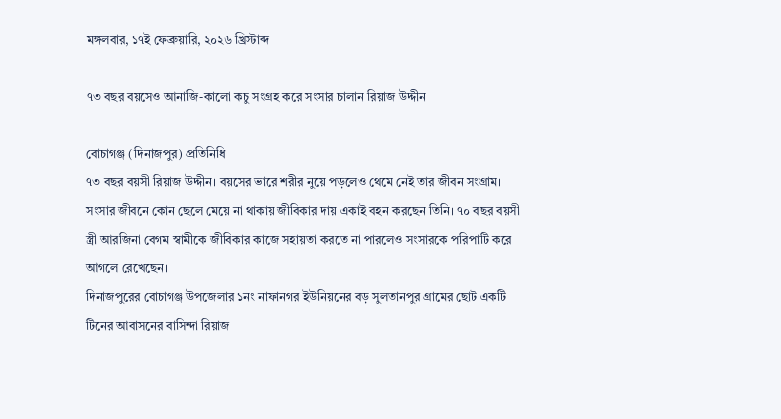মঙ্গলবার, ১৭ই ফেব্রুয়ারি, ২০২৬ খ্রিস্টাব্দ

৭৩ বছর বয়সেও আনাজি-কালো কচু সংগ্রহ করে সংসার চালান রিয়াজ উদ্দীন

বোচাগঞ্জ (দিনাজপুর) প্রতিনিধি
৭৩ বছর বয়সী রিয়াজ উদ্দীন। বয়সের ভারে শরীর নুয়ে পড়লেও থেমে নেই তার জীবন সংগ্রাম। সংসার জীবনে কোন ছেলে মেয়ে না থাকায় জীবিকার দায় একাই বহন করছেন তিনি। ৭০ বছর বয়সী স্ত্রী আরজিনা বেগম স্বামীকে জীবিকার কাজে সহায়তা করতে না পারলেও সংসারকে পরিপাটি করে আগলে রেখেছেন।
দিনাজপুরের বোচাগঞ্জ উপজেলার ১নং নাফানগর ইউনিয়নের বড় সুলতানপুর গ্রামের ছোট একটি টিনের আবাসনের বাসিন্দা রিয়াজ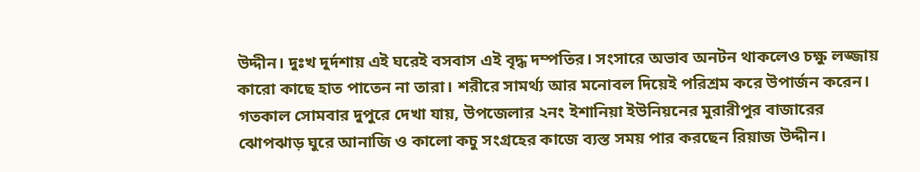উদ্দীন। দুঃখ দুর্দশায় এই ঘরেই বসবাস এই বৃদ্ধ দম্পতির। সংসারে অভাব অনটন থাকলেও চক্ষু লজ্জায় কারো কাছে হাত পাতেন না তারা। শরীরে সামর্থ্য আর মনোবল দিয়েই পরিশ্রম করে উপার্জন করেন।
গতকাল সোমবার দুপুরে দেখা যায়, উপজেলার ২নং ইশানিয়া ইউনিয়নের মুরারীপুর বাজারের ঝোপঝাড় ঘুরে আনাজি ও কালো কচু সংগ্রহের কাজে ব্যস্ত সময় পার করছেন রিয়াজ উদ্দীন।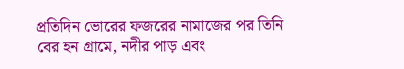প্রতিদিন ভোরের ফজরের নামাজের পর তিনি বের হন গ্রামে, নদীর পাড় এবং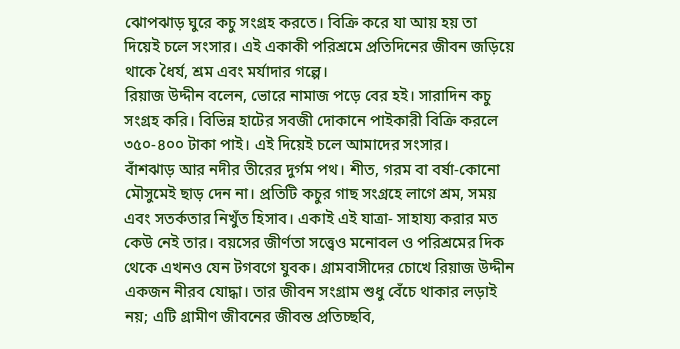ঝোপঝাড় ঘুরে কচু সংগ্রহ করতে। বিক্রি করে যা আয় হয় তা দিয়েই চলে সংসার। এই একাকী পরিশ্রমে প্রতিদিনের জীবন জড়িয়ে থাকে ধৈর্য, শ্রম এবং মর্যাদার গল্পে।
রিয়াজ উদ্দীন বলেন, ভোরে নামাজ পড়ে বের হই। সারাদিন কচু সংগ্রহ করি। বিভিন্ন হাটের সবজী দোকানে পাইকারী বিক্রি করলে ৩৫০-৪০০ টাকা পাই। এই দিয়েই চলে আমাদের সংসার।
বাঁশঝাড় আর নদীর তীরের দুর্গম পথ। শীত, গরম বা বর্ষা-কোনো মৌসুমেই ছাড় দেন না। প্রতিটি কচুর গাছ সংগ্রহে লাগে শ্রম, সময় এবং সতর্কতার নিখুঁত হিসাব। একাই এই যাত্রা- সাহায্য করার মত কেউ নেই তার। বয়সের জীর্ণতা সত্ত্বেও মনোবল ও পরিশ্রমের দিক থেকে এখনও যেন টগবগে যুবক। গ্রামবাসীদের চোখে রিয়াজ উদ্দীন একজন নীরব যোদ্ধা। তার জীবন সংগ্রাম শুধু বেঁচে থাকার লড়াই নয়; এটি গ্রামীণ জীবনের জীবন্ত প্রতিচ্ছবি,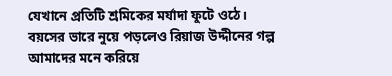যেখানে প্রতিটি শ্রমিকের মর্যাদা ফুটে ওঠে।
বয়সের ভারে নুয়ে পড়লেও রিয়াজ উদ্দীনের গল্প আমাদের মনে করিয়ে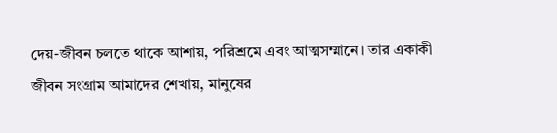দেয়-জীবন চলতে থাকে আশায়, পরিশ্রমে এবং আত্মসম্মানে। তার একাকী জীবন সংগ্রাম আমাদের শেখায়, মানুষের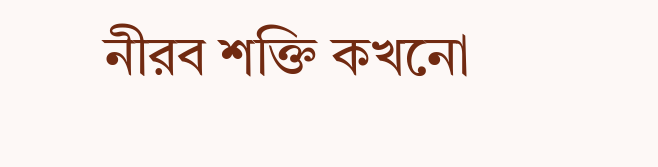নীরব শক্তি কখনো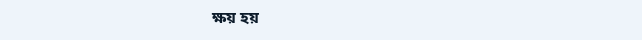ক্ষয় হয়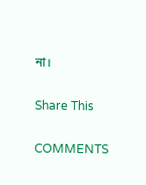না।

Share This

COMMENTS